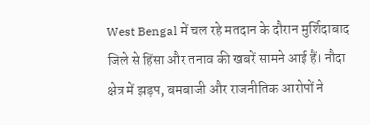West Bengal में चल रहे मतदान के दौरान मुर्शिदाबाद जिले से हिंसा और तनाव की खबरें सामने आई हैं। नौदा क्षेत्र में झड़प, बमबाजी और राजनीतिक आरोपों ने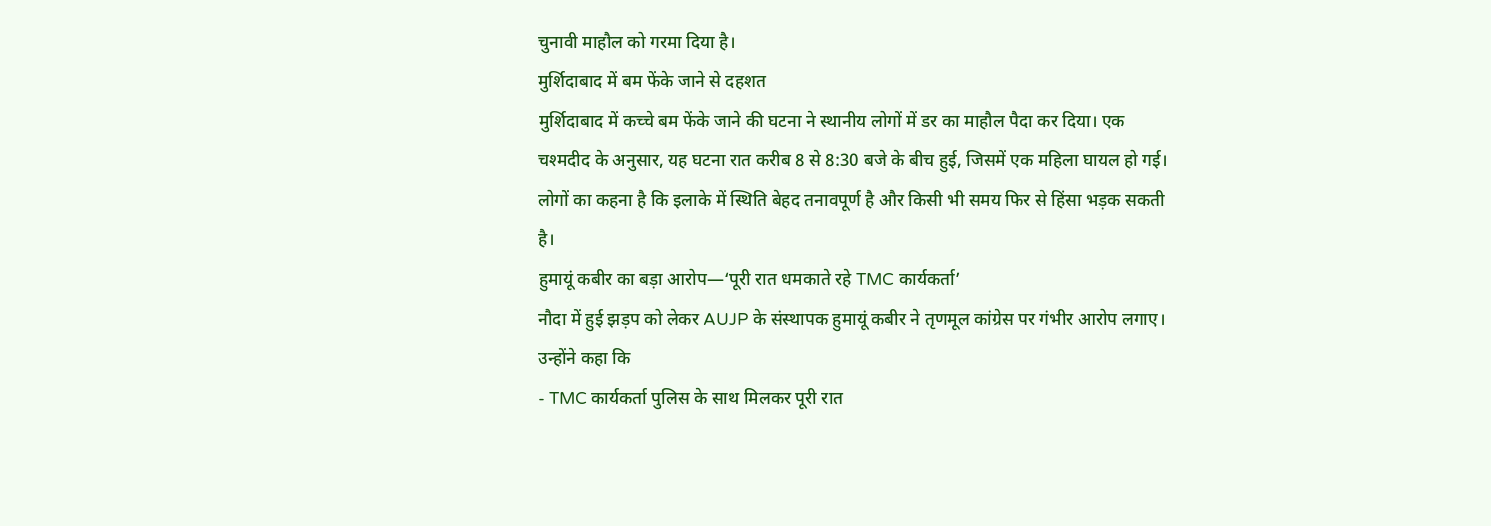चुनावी माहौल को गरमा दिया है।
मुर्शिदाबाद में बम फेंके जाने से दहशत
मुर्शिदाबाद में कच्चे बम फेंके जाने की घटना ने स्थानीय लोगों में डर का माहौल पैदा कर दिया। एक चश्मदीद के अनुसार, यह घटना रात करीब 8 से 8:30 बजे के बीच हुई, जिसमें एक महिला घायल हो गई।
लोगों का कहना है कि इलाके में स्थिति बेहद तनावपूर्ण है और किसी भी समय फिर से हिंसा भड़क सकती है।
हुमायूं कबीर का बड़ा आरोप—‘पूरी रात धमकाते रहे TMC कार्यकर्ता’
नौदा में हुई झड़प को लेकर AUJP के संस्थापक हुमायूं कबीर ने तृणमूल कांग्रेस पर गंभीर आरोप लगाए। उन्होंने कहा कि
- TMC कार्यकर्ता पुलिस के साथ मिलकर पूरी रात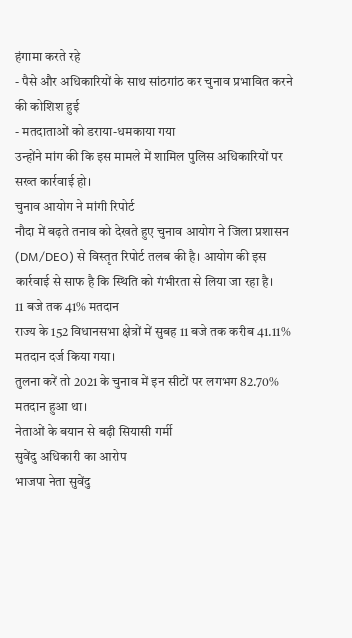हंगामा करते रहे
- पैसे और अधिकारियों के साथ सांठगांठ कर चुनाव प्रभावित करने की कोशिश हुई
- मतदाताओं को डराया-धमकाया गया
उन्होंने मांग की कि इस मामले में शामिल पुलिस अधिकारियों पर सख्त कार्रवाई हो।
चुनाव आयोग ने मांगी रिपोर्ट
नौदा में बढ़ते तनाव को देखते हुए चुनाव आयोग ने जिला प्रशासन (DM/DEO) से विस्तृत रिपोर्ट तलब की है। आयोग की इस कार्रवाई से साफ है कि स्थिति को गंभीरता से लिया जा रहा है।
11 बजे तक 41% मतदान
राज्य के 152 विधानसभा क्षेत्रों में सुबह 11 बजे तक करीब 41.11% मतदान दर्ज किया गया।
तुलना करें तो 2021 के चुनाव में इन सीटों पर लगभग 82.70% मतदान हुआ था।
नेताओं के बयान से बढ़ी सियासी गर्मी
सुवेंदु अधिकारी का आरोप
भाजपा नेता सुवेंदु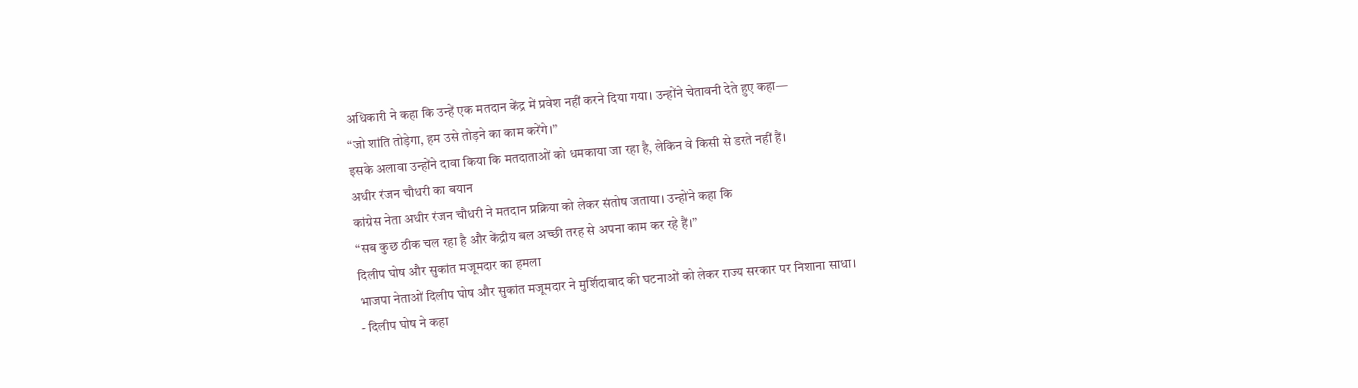अधिकारी ने कहा कि उन्हें एक मतदान केंद्र में प्रवेश नहीं करने दिया गया। उन्होंने चेतावनी देते हुए कहा—
“जो शांति तोड़ेगा, हम उसे तोड़ने का काम करेंगे।”
इसके अलावा उन्होंने दावा किया कि मतदाताओं को धमकाया जा रहा है, लेकिन वे किसी से डरते नहीं हैं।
अधीर रंजन चौधरी का बयान
कांग्रेस नेता अधीर रंजन चौधरी ने मतदान प्रक्रिया को लेकर संतोष जताया। उन्होंने कहा कि
“सब कुछ ठीक चल रहा है और केंद्रीय बल अच्छी तरह से अपना काम कर रहे हैं।”
दिलीप घोष और सुकांत मजूमदार का हमला
भाजपा नेताओं दिलीप घोष और सुकांत मजूमदार ने मुर्शिदाबाद की घटनाओं को लेकर राज्य सरकार पर निशाना साधा।
- दिलीप घोष ने कहा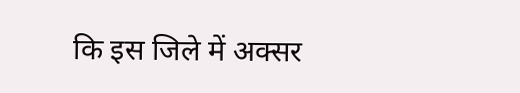कि इस जिले में अक्सर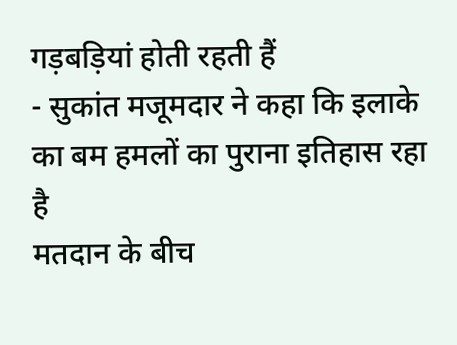गड़बड़ियां होती रहती हैं
- सुकांत मजूमदार ने कहा कि इलाके का बम हमलों का पुराना इतिहास रहा है
मतदान के बीच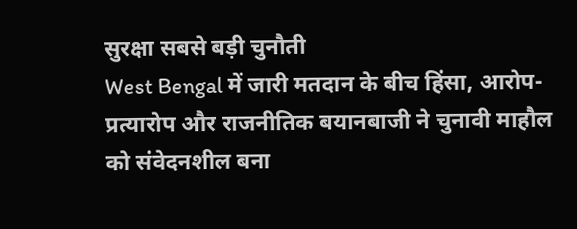सुरक्षा सबसे बड़ी चुनौती
West Bengal में जारी मतदान के बीच हिंसा, आरोप-प्रत्यारोप और राजनीतिक बयानबाजी ने चुनावी माहौल को संवेदनशील बना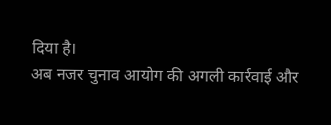दिया है।
अब नजर चुनाव आयोग की अगली कार्रवाई और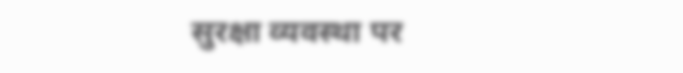सुरक्षा व्यवस्था पर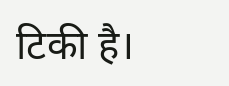टिकी है।